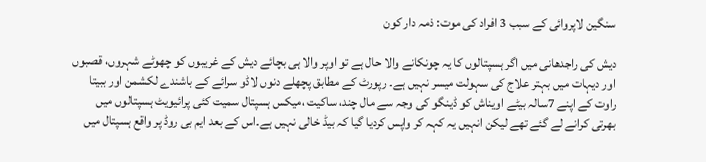سنگین لاپروائی کے سبب 3 افراد کی موت: ذمہ دار کون

دیش کی راجدھانی میں اگر ہسپتالوں کا یہ چونکانے والا حال ہے تو اوپر والا ہی بچائے دیش کے غریبوں کو چھوٹے شہروں، قصبوں اور دیہات میں بہتر علاج کی سہولت میسر نہیں ہے۔ رپورٹ کے مطابق پچھلے دنوں لاڈو سرائے کے باشندے لکشمن اور ببیتا راوت کے اپنے 7سالہ بیٹے اویناش کو ڈینگو کی وجہ سے مال چند، ساکیت ،میکس ہسپتال سمیت کئی پرائیویٹ ہسپتالوں میں بھرتی کرانے لے گئے تھے لیکن انہیں یہ کہہ کر واپس کردیا گیا کہ بیڈ خالی نہیں ہے۔اس کے بعد ایم بی روڈ پر واقع ہسپتال میں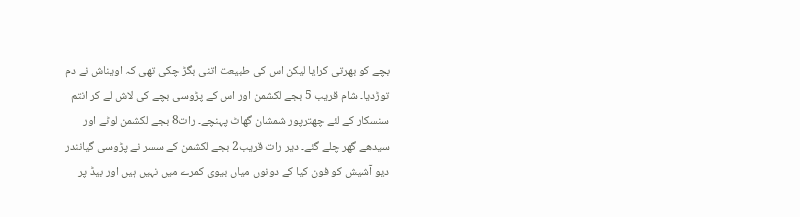بچے کو بھرتی کرایا لیکن اس کی طبیعت اتنی بگڑ چکی تھی کہ اویناش نے دم توڑدیا۔ شام قریب 5 بجے لکشمن اور اس کے پڑوسی بچے کی لاش لے کر انتم سنسکار کے لئے چھترپور شمشان گھاٹ پہنچے۔ رات8 بجے لکشمن لوٹے اور سیدھے گھر چلے گئے۔ دیر رات قریب2 بجے لکشمن کے سسر نے پڑوسی گیانندر دیو آشیش کو فون کیا کے دونوں میاں بیوی کمرے میں نہیں ہیں اور بیڈ پر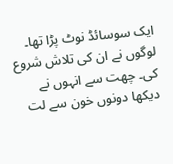ایک سوسائڈ نوٹ پڑا تھا۔ لوگوں نے ان کی تلاش شروع کی۔ چھت سے انہوں نے دیکھا دونوں خون سے لت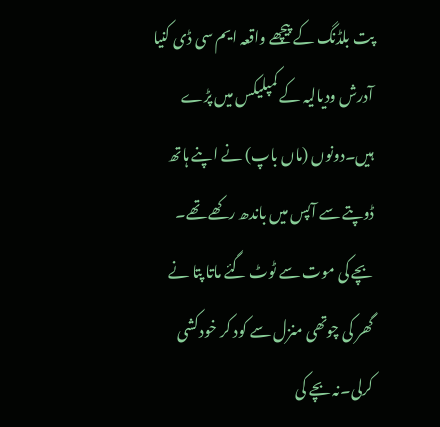پت بلڈنگ کے پیچھے واقعہ ایم سی ڈی کنیا آدرش ودیالیہ کے کمپلیکس میں پڑے ہیں۔دونوں (ماں باپ) نے اپنے ہاتھ ڈوپتے سے آپس میں باندھ رکھے تھے۔ بچے کی موت سے ٹوٹ گئے ماتا پتا نے گھر کی چوتھی منزل سے کود کر خودکشی کرلی۔نہ بچے کی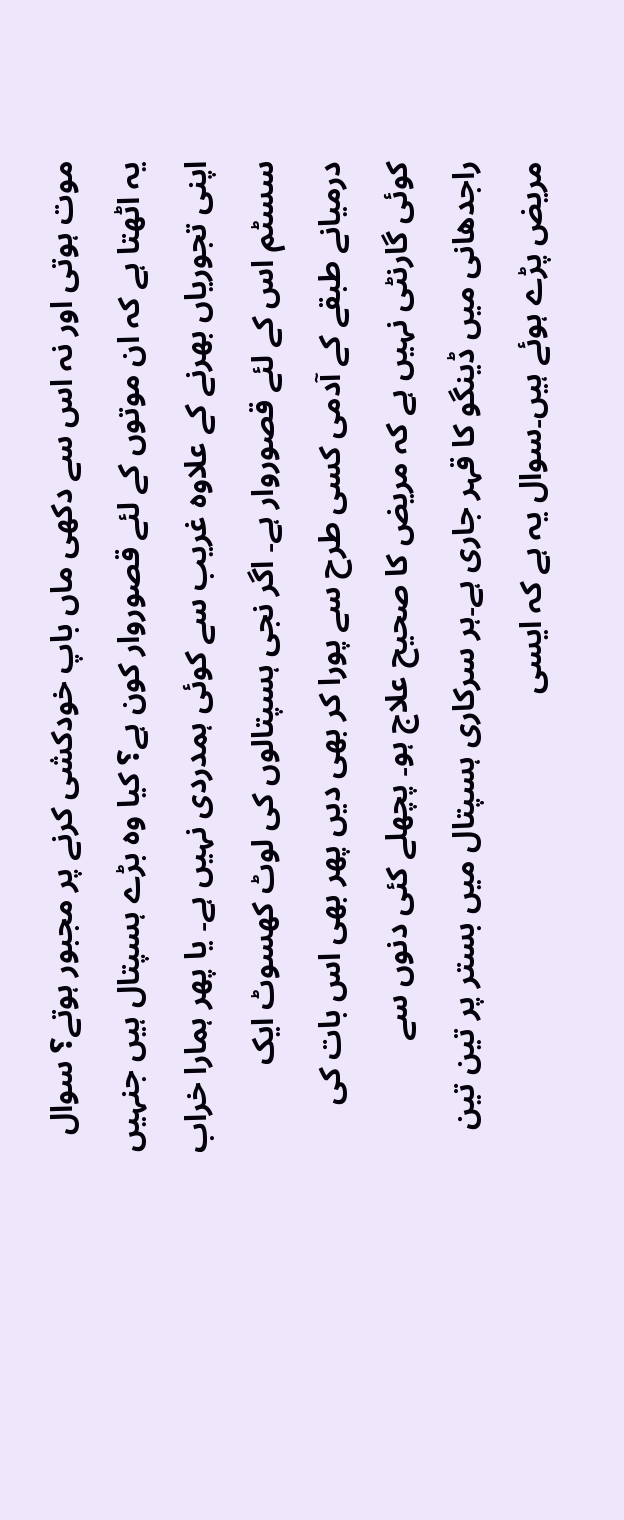موت ہوتی اور نہ اس سے دکھی ماں باپ خودکشی کرنے پر مجبور ہوتے؟ سوال یہ اٹھتا ہے کہ ان موتوں کے لئے قصوروار کون ہے؟ کیا وہ بڑے ہسپتال ہیں جنہیں اپنی تجوریاں بھرنے کے علاوہ غریب سے کوئی ہمدردی نہیں ہے۔ یا پھر ہمارا خراب سسٹم اس کے لئے قصوروار ہے۔ اگر نجی ہسپتالوں کی لوٹ کھسوٹ ایک درمیانے طبقے کے آدمی کسی طرح سے پورا کر بھی دیں پھر بھی اس بات کی کوئی گارنٹی نہیں ہے کہ مریض کا صحیح علاج ہو۔ پچھلے کئی دنوں سے راجدھانی میں ڈینگو کا قہر جاری ہے۔ہر سرکاری ہسپتال میں بستر پر تین تین مریض پڑے ہوئے ہیں۔سوال یہ ہے کہ ایسی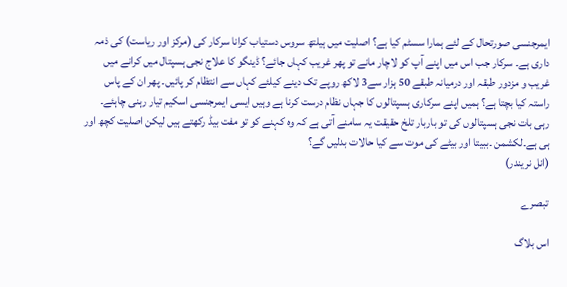ایمرجنسی صورتحال کے لئے ہمارا سسٹم کیا ہے؟ اصلیت میں ہیلتھ سروس دستیاب کرانا سرکار کی (مرکز اور ریاست) کی ذمہ داری ہے۔ سرکار جب اس میں اپنے آپ کو لاچار مانے تو پھر غریب کہاں جائے؟ ڈینگو کا علاج نجی ہسپتال میں کرانے میں غریب و مزدور طبقہ اور درمیانہ طبقے 50 ہزار سے3 لاکھ روپے تک دینے کیلئے کہاں سے انتظام کر پائیں۔ پھر ان کے پاس راستہ کیا بچتا ہے؟ ہمیں اپنے سرکاری ہسپتالوں کا جہاں نظام درست کرنا ہے وہیں ایسی ایمرجنسی اسکیم تیار رہنی چاہئے۔ رہی بات نجی ہسپتالوں کی تو باربار تلخ حقیقت یہ سامنے آتی ہے کہ وہ کہنے کو تو مفت بیڈ رکھتے ہیں لیکن اصلیت کچھ اور ہی ہے۔لکشمن ۔ببیتا اور بیٹے کی موت سے کیا حالات بدلیں گے؟
(انل نریندر)

تبصرے

اس بلاگ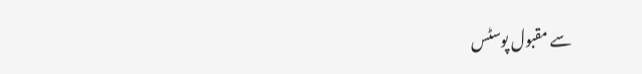سے مقبول پوسٹس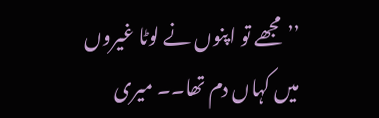’’مجھے تو اپنوں نے لوٹا غیروں میں کہاں دم تھا۔۔ میری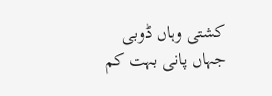کشتی وہاں ڈوبی جہاں پانی بہت کم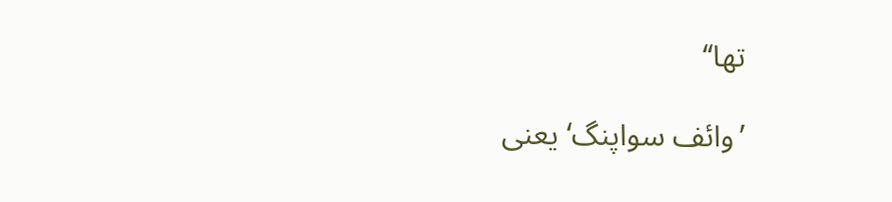تھا‘‘

’وائف سواپنگ‘ یعنی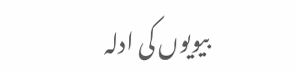بیویوں کی ادلہ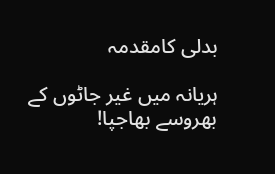بدلی کامقدمہ

ہریانہ میں غیر جاٹوں کے بھروسے بھاجپا!